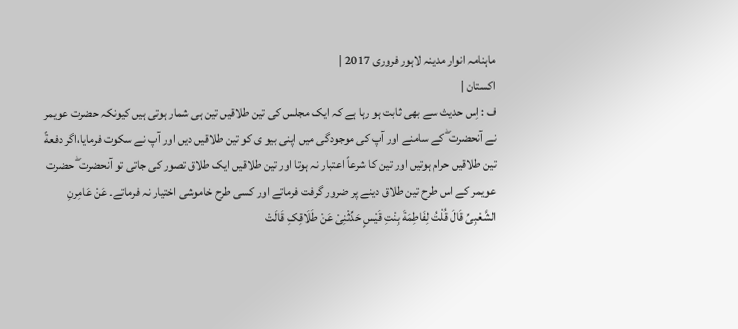ماہنامہ انوار مدینہ لاہور فروری 2017 |
اكستان |
ف : اِس حدیث سے بھی ثابت ہو رہا ہے کہ ایک مجلس کی تین طلاقیں تین ہی شمار ہوتی ہیں کیونکہ حضرت عویمر نے آنحضرت ۖ کے سامنے اور آپ کی موجودگی میں اپنی بیو ی کو تین طلاقیں دیں اور آپ نے سکوت فرمایا،اگر دفعةً تین طلاقیں حرام ہوتیں اور تین کا شرعاً اعتبار نہ ہوتا اور تین طلاقیں ایک طلاق تصور کی جاتی تو آنحضرت ۖ حضرت عویمر کے اس طرح تین طلاق دینے پر ضرور گرفت فرماتے اور کسی طرح خاموشی اختیار نہ فرماتے۔ عَنْ عَامِرنِ الشَّعْبِیِّ قَالَ قُلْتُ لِفَاطِمَةَ بِنْتِ قَیْسٍ حَدِّثْنِیْ عَنْ طَلَاقِکِ قَالَتْ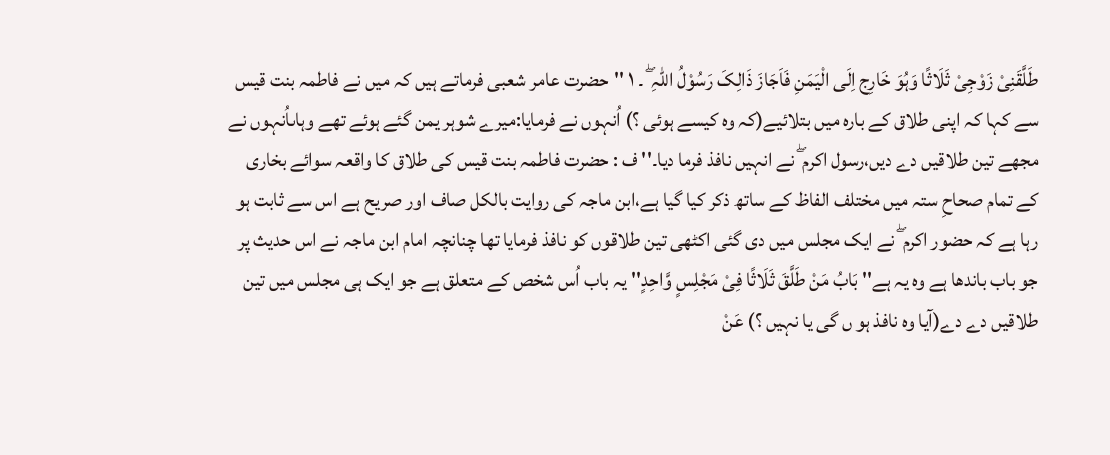طَلَّقَنِیْ زَوْجِیْ ثَلَاثًا وَہُوَ خَارِج اِلَی الْیَمَنِ فَاَجَازَ ذَالِکَ رَسُوْلُ اللّٰہِ ۖ ۔ ١ ''حضرت عامر شعبی فرماتے ہیں کہ میں نے فاطمہ بنت قیس سے کہا کہ اپنی طلاق کے بارہ میں بتلائیے(کہ وہ کیسے ہوئی ؟) اُنہوں نے فرمایا:میرے شوہر یمن گئے ہوئے تھے وہاںاُنہوں نے مجھے تین طلاقیں دے دیں،رسول اکرم ۖ نے انہیں نافذ فرما دیا۔'' ف : حضرت فاطمہ بنت قیس کی طلاق کا واقعہ سوائے بخاری کے تمام صحاحِ ستہ میں مختلف الفاظ کے ساتھ ذکر کیا گیا ہے،ابن ماجہ کی روایت بالکل صاف اور صریح ہے اس سے ثابت ہو رہا ہے کہ حضور اکرم ۖ نے ایک مجلس میں دی گئی اکٹھی تین طلاقوں کو نافذ فرمایا تھا چنانچہ امام ابن ماجہ نے اس حدیث پر جو باب باندھا ہے وہ یہ ہے'' بَابُ مَنْ طَلَّقَ ثَلَاثًا فِیْ مَجْلِسٍ وَّاحِدٍ'' یہ باب اُس شخص کے متعلق ہے جو ایک ہی مجلس میں تین طلاقیں دے دے(آیا وہ نافذ ہو ں گی یا نہیں ؟) عَنْ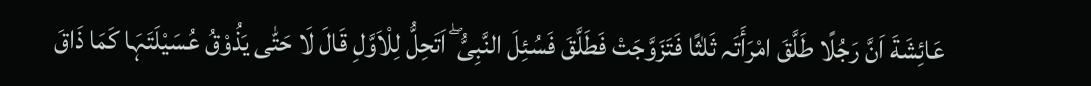عَائِشَةَ اَنَّ رَجُلًا طَلَّقَ امْرَأَتَہ ثَلٰثًا فَتَزَوَّجَتْ فَطَلَّقَ فَسُئِلَ النَّبِیُّ ۖ اَتَحِلُّ لِلْاَوَّلِ قَالَ لَا حَتّٰی یَذُوْقُ عُسَیْلَتَہَا کَمَا ذَاقَ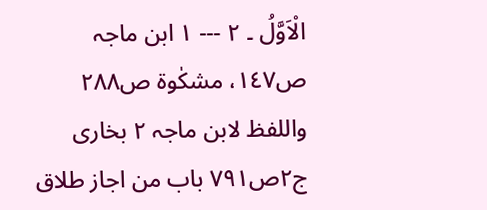الْاَوَّلُ ۔ ٢ --- ١ ابن ماجہ ص١٤٧، مشکٰوة ص٢٨٨ واللفظ لابن ماجہ ٢ بخاری ج٢ص٧٩١ باب من اجاز طلاق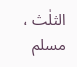الثلٰث ، مسلم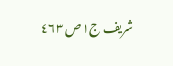شریف ج١ص ٤٦٣